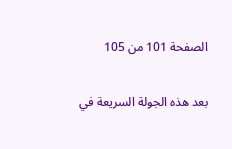الصفحة 101 من 105

بعد هذه الجولة السريعة في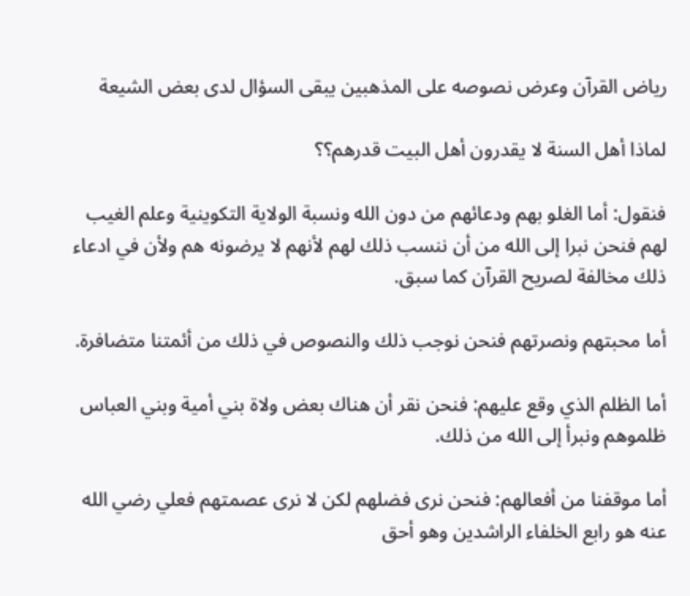رياض القرآن وعرض نصوصه على المذهبين يبقى السؤال لدى بعض الشيعة

لماذا أهل السنة لا يقدرون أهل البيت قدرهم؟؟

فنقول: أما الغلو بهم ودعائهم من دون الله ونسبة الولاية التكوينية وعلم الغيب لهم فنحن نبرا إلى الله من أن ننسب ذلك لهم لأنهم لا يرضونه هم ولأن في ادعاء ذلك مخالفة لصريح القرآن كما سبق.

أما محبتهم ونصرتهم فنحن نوجب ذلك والنصوص في ذلك من أئمتنا متضافرة.

أما الظلم الذي وقع عليهم: فنحن نقر أن هناك بعض ولاة بني أمية وبني العباس ظلموهم ونبرأ إلى الله من ذلك.

أما موقفنا من أفعالهم: فنحن نرى فضلهم لكن لا نرى عصمتهم فعلي رضي الله عنه هو رابع الخلفاء الراشدين وهو أحق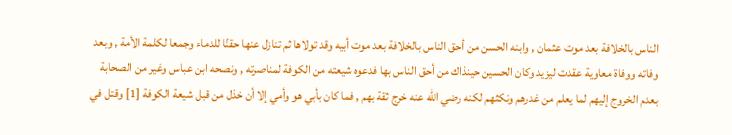الناس بالخلافة بعد موت عثمان , وابنه الحسن من أحق الناس بالخلافة بعد موت أبيه وقد تولاها ثم تنازل عنها حقنًا للدماء وجمعا لكلمة الأمة , وبعد وفاته ووفاة معاوية عقدت ليزيد وكان الحسين حينذاك من أحق الناس بها فدعوه شيعته من الكوفة لمناصرته , ونصحه ابن عباس وغير من الصحابة بعدم الخروج إليهم لما يعلم من غدرهم ونكثهم لكنه رضي الله عنه خرج ثقة بهم , فما كان بأبي هو وأمي إلا أن خذل من قبل شيعة الكوفة [1] وقتل في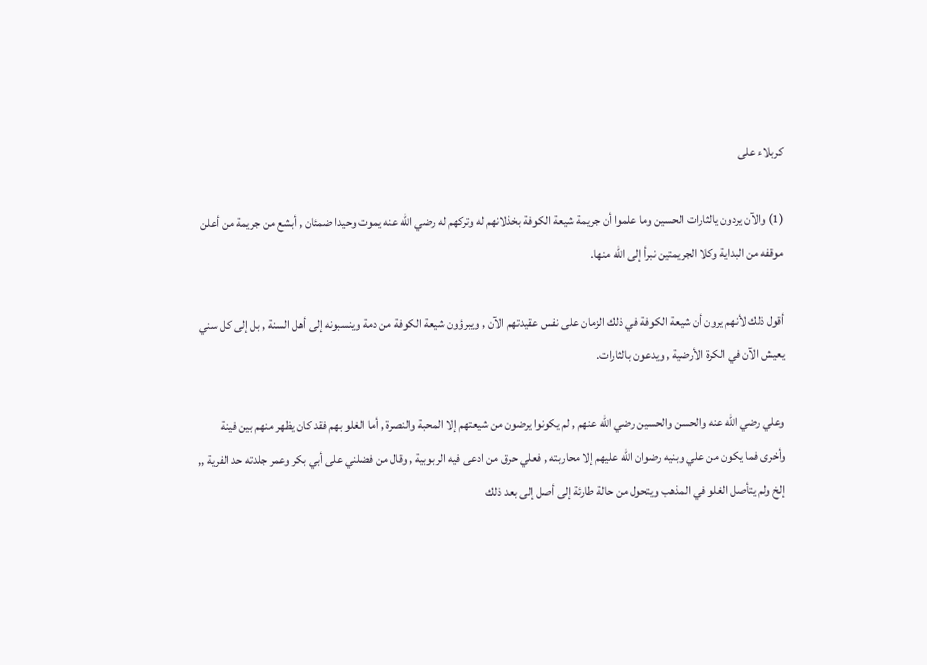كربلاء على

(1) والآن يردون يالثارات الحسين وما علموا أن جريمة شيعة الكوفة بخذلانهم له وتركهم له رضي الله عنه يموت وحيدا ضمئان , أبشع من جريمة من أعلن موقفه من البداية وكلا الجريمتين نبرأ إلى الله منها.

أقول ذلك لأنهم يرون أن شيعة الكوفة في ذلك الزمان على نفس عقيدتهم الآن , ويبرؤون شيعة الكوفة من دمة وينسبونه إلى أهل السنة , بل إلى كل سني يعيش الآن في الكرة الأرضية , ويدعون بالثارات.

وعلي رضي الله عنه والحسن والحسين رضي الله عنهم , لم يكونوا يرضون من شيعتهم إلا المحبة والنصرة , أما الغلو بهم فقد كان يظهر منهم بين فينة وأخرى فما يكون من علي وبنيه رضوان الله عليهم إلا محاربته , فعلي حرق من ادعى فيه الربوبية , وقال من فضلني على أبي بكر وعمر جلدته حد الفرية ,, إلخ ولم يتأصل الغلو في المذهب ويتحول من حالة طارئة إلى أصل إلى بعد ذلك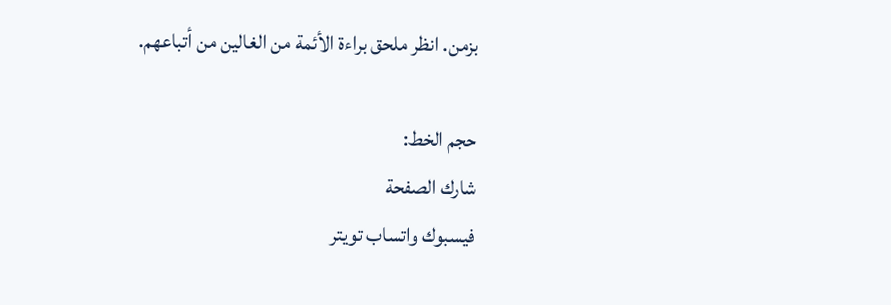بزمن. انظر ملحق براءة الأئمة من الغالين من أتباعهم.

حجم الخط:
شارك الصفحة
فيسبوك واتساب تويتر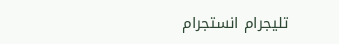تليجرام انستجرام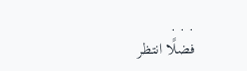. . .
فضلًا انتظر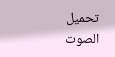تحميل الصوت